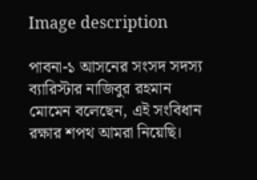Image description

পাবনা-১ আসনের সংসদ সদস্য ব্যারিস্টার নাজিবুর রহমান মোমেন বলেছেন, এই সংবিধান রক্ষার শপথ আমরা নিয়েছি।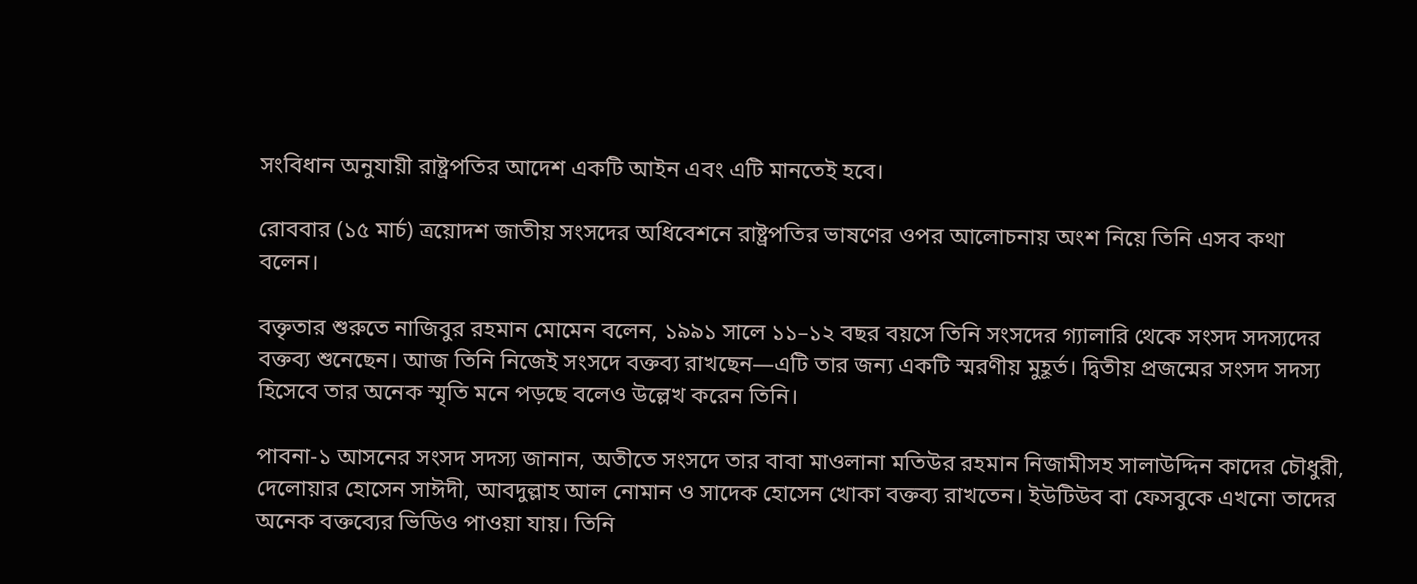সংবিধান অনুযায়ী রাষ্ট্রপতির আদেশ একটি আইন এবং এটি মানতেই হবে।

রোববার (১৫ মার্চ) ত্রয়োদশ জাতীয় সংসদের অধিবেশনে রাষ্ট্রপতির ভাষণের ওপর আলোচনায় অংশ নিয়ে তিনি এসব কথা বলেন।

বক্তৃতার শুরুতে নাজিবুর রহমান মোমেন বলেন, ১৯৯১ সালে ১১–১২ বছর বয়সে তিনি সংসদের গ্যালারি থেকে সংসদ সদস্যদের বক্তব্য শুনেছেন। আজ তিনি নিজেই সংসদে বক্তব্য রাখছেন—এটি তার জন্য একটি স্মরণীয় মুহূর্ত। দ্বিতীয় প্রজন্মের সংসদ সদস্য হিসেবে তার অনেক স্মৃতি মনে পড়ছে বলেও উল্লেখ করেন তিনি।

পাবনা-১ আসনের সংসদ সদস্য জানান, অতীতে সংসদে তার বাবা মাওলানা মতিউর রহমান নিজামীসহ সালাউদ্দিন কাদের চৌধুরী, দেলোয়ার হোসেন সাঈদী, আবদুল্লাহ আল নোমান ও সাদেক হোসেন খোকা বক্তব্য রাখতেন। ইউটিউব বা ফেসবুকে এখনো তাদের অনেক বক্তব্যের ভিডিও পাওয়া যায়। তিনি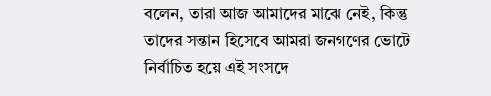বলেন, তারা আজ আমাদের মাঝে নেই, কিন্তু তাদের সন্তান হিসেবে আমরা জনগণের ভোটে নির্বাচিত হয়ে এই সংসদে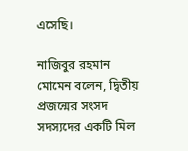এসেছি।

নাজিবুর রহমান মোমেন বলেন, দ্বিতীয় প্রজন্মের সংসদ সদস্যদের একটি মিল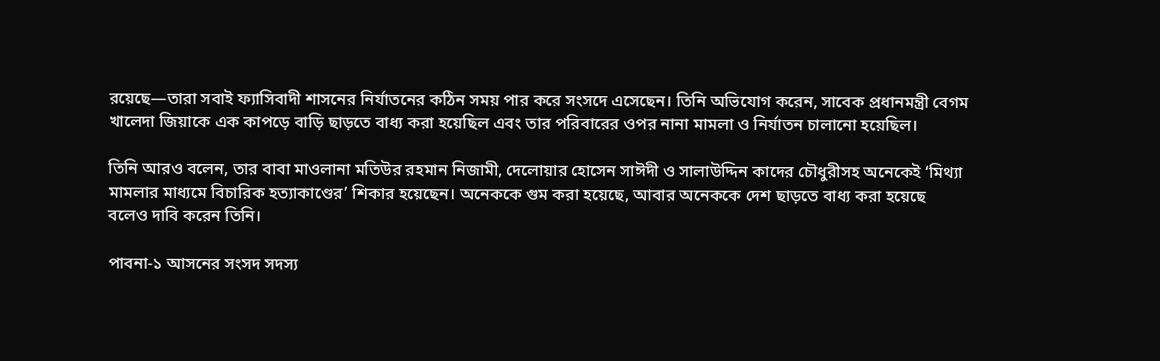রয়েছে—তারা সবাই ফ্যাসিবাদী শাসনের নির্যাতনের কঠিন সময় পার করে সংসদে এসেছেন। তিনি অভিযোগ করেন, সাবেক প্রধানমন্ত্রী বেগম খালেদা জিয়াকে এক কাপড়ে বাড়ি ছাড়তে বাধ্য করা হয়েছিল এবং তার পরিবারের ওপর নানা মামলা ও নির্যাতন চালানো হয়েছিল।

তিনি আরও বলেন, তার বাবা মাওলানা মতিউর রহমান নিজামী, দেলোয়ার হোসেন সাঈদী ও সালাউদ্দিন কাদের চৌধুরীসহ অনেকেই ‘মিথ্যা মামলার মাধ্যমে বিচারিক হত্যাকাণ্ডের’ শিকার হয়েছেন। অনেককে গুম করা হয়েছে, আবার অনেককে দেশ ছাড়তে বাধ্য করা হয়েছে বলেও দাবি করেন তিনি।

পাবনা-১ আসনের সংসদ সদস্য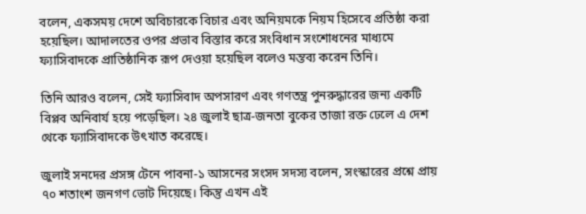বলেন, একসময় দেশে অবিচারকে বিচার এবং অনিয়মকে নিয়ম হিসেবে প্রতিষ্ঠা করা হয়েছিল। আদালতের ওপর প্রভাব বিস্তার করে সংবিধান সংশোধনের মাধ্যমে ফ্যাসিবাদকে প্রাতিষ্ঠানিক রূপ দেওয়া হয়েছিল বলেও মন্তব্য করেন তিনি।

তিনি আরও বলেন, সেই ফ্যাসিবাদ অপসারণ এবং গণতন্ত্র পুনরুদ্ধারের জন্য একটি বিপ্লব অনিবার্য হয়ে পড়েছিল। ২৪ জুলাই ছাত্র-জনতা বুকের তাজা রক্ত ঢেলে এ দেশ থেকে ফ্যাসিবাদকে উৎখাত করেছে।

জুলাই সনদের প্রসঙ্গ টেনে পাবনা-১ আসনের সংসদ সদস্য বলেন, সংস্কারের প্রশ্নে প্রায় ৭০ শতাংশ জনগণ ভোট দিয়েছে। কিন্তু এখন এই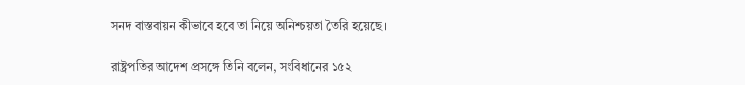সনদ বাস্তবায়ন কীভাবে হবে তা নিয়ে অনিশ্চয়তা তৈরি হয়েছে।

রাষ্ট্রপতির আদেশ প্রসঙ্গে তিনি বলেন, সংবিধানের ১৫২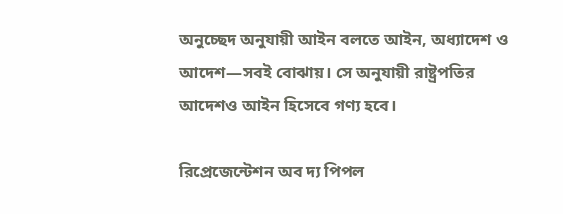অনুচ্ছেদ অনুযায়ী আইন বলতে আইন, অধ্যাদেশ ও আদেশ—সবই বোঝায়। সে অনুযায়ী রাষ্ট্রপতির আদেশও আইন হিসেবে গণ্য হবে।

রিপ্রেজেন্টেশন অব দ্য পিপল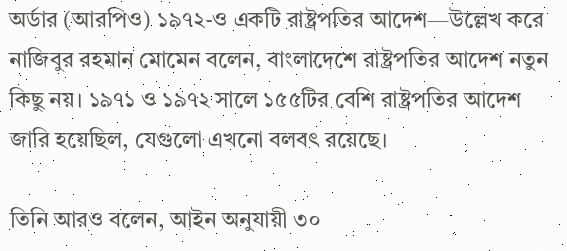অর্ডার (আরপিও) ১৯৭২-ও একটি রাষ্ট্রপতির আদেশ—উল্লেখ করে নাজিবুর রহমান মোমেন বলেন, বাংলাদেশে রাষ্ট্রপতির আদেশ নতুন কিছু নয়। ১৯৭১ ও ১৯৭২ সালে ১৫৫টির বেশি রাষ্ট্রপতির আদেশ জারি হয়েছিল, যেগুলো এখনো বলবৎ রয়েছে।

তিনি আরও বলেন, আইন অনুযায়ী ৩০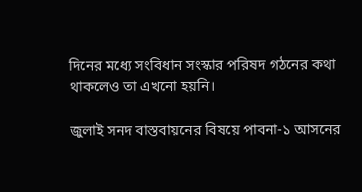দিনের মধ্যে সংবিধান সংস্কার পরিষদ গঠনের কথা থাকলেও তা এখনো হয়নি।

জুলাই সনদ বাস্তবায়নের বিষয়ে পাবনা-১ আসনের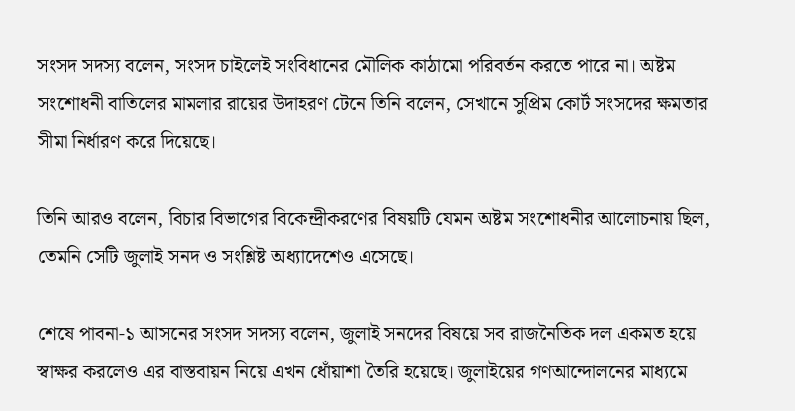সংসদ সদস্য বলেন, সংসদ চাইলেই সংবিধানের মৌলিক কাঠামো পরিবর্তন করতে পারে না। অষ্টম সংশোধনী বাতিলের মামলার রায়ের উদাহরণ টেনে তিনি বলেন, সেখানে সুপ্রিম কোর্ট সংসদের ক্ষমতার সীমা নির্ধারণ করে দিয়েছে।

তিনি আরও বলেন, বিচার বিভাগের বিকেন্দ্রীকরণের বিষয়টি যেমন অষ্টম সংশোধনীর আলোচনায় ছিল, তেমনি সেটি জুলাই সনদ ও সংশ্লিষ্ট অধ্যাদেশেও এসেছে।

শেষে পাবনা-১ আসনের সংসদ সদস্য বলেন, জুলাই সনদের বিষয়ে সব রাজনৈতিক দল একমত হয়ে স্বাক্ষর করলেও এর বাস্তবায়ন নিয়ে এখন ধোঁয়াশা তৈরি হয়েছে। জুলাইয়ের গণআন্দোলনের মাধ্যমে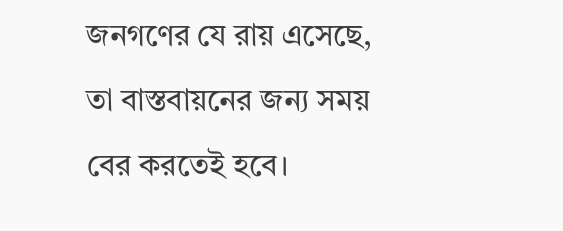জনগণের যে রায় এসেছে, তা বাস্তবায়নের জন্য সময় বের করতেই হবে।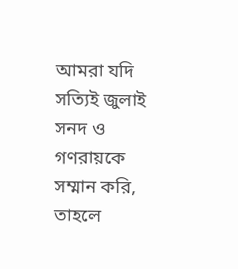আমরা যদি সত্যিই জুলাই সনদ ও গণরায়কে সম্মান করি, তাহলে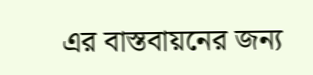এর বাস্তবায়নের জন্য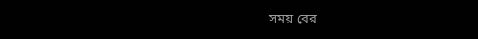সময় বের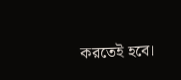করতেই হবে।